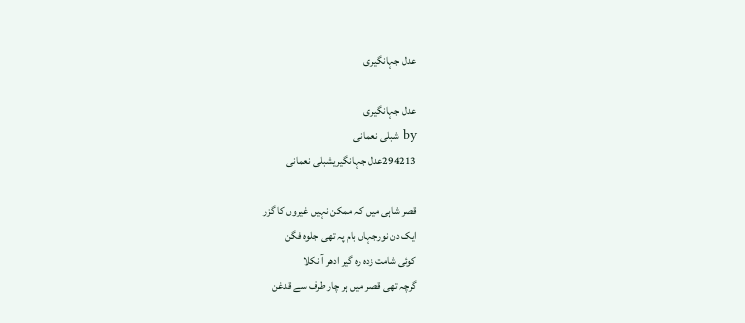عدل جہانگیری

عدل جہانگیری
by شبلی نعمانی
294213عدل جہانگیریشبلی نعمانی

قصر شاہی میں کہ ممکن نہیں غیروں کا گزر
ایک دن نورجہاں بام پہ تھی جلوہ فگن
کوئی شامت زدہ رہ گیر ادھر آ نکلا
گرچہ تھی قصر میں ہر چار طرف سے قدغن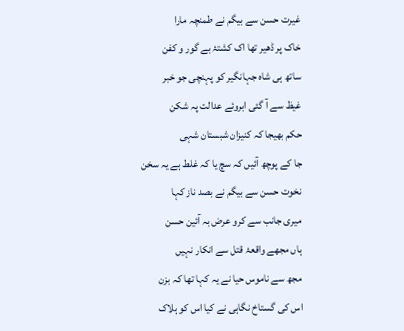غیرت حسن سے بیگم نے طمنچہ مارا
خاک پر ڈھیر تھا اک کشتۂ بے گور و کفن
ساتھ ہی شاہ جہانگیر کو پہنچی جو خبر
غیظ سے آ گئی ابروئے عدالت پہ شکن
حکم بھیجا کہ کنیزان شبستان شہی
جا کے پوچھ آئیں کہ سچ یا کہ غلط ہے یہ سخن
نخوت حسن سے بیگم نے بصد ناز کہا
میری جانب سے کرو عرض بہ آئین حسن
ہاں مجھے واقعۂ قتل سے انکار نہیں
مجھ سے ناموس حیا نے یہ کہا تھا کہ بزن
اس کی گستاخ نگاہی نے کیا اس کو ہلاک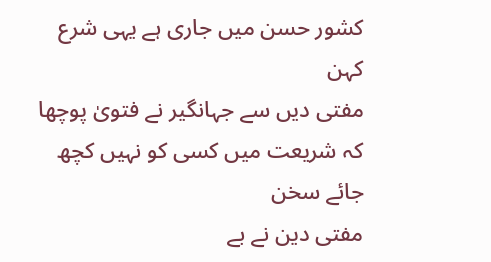کشور حسن میں جاری ہے یہی شرع کہن
مفتی دیں سے جہانگیر نے فتویٰ پوچھا
کہ شریعت میں کسی کو نہیں کچھ جائے سخن
مفتی دین نے بے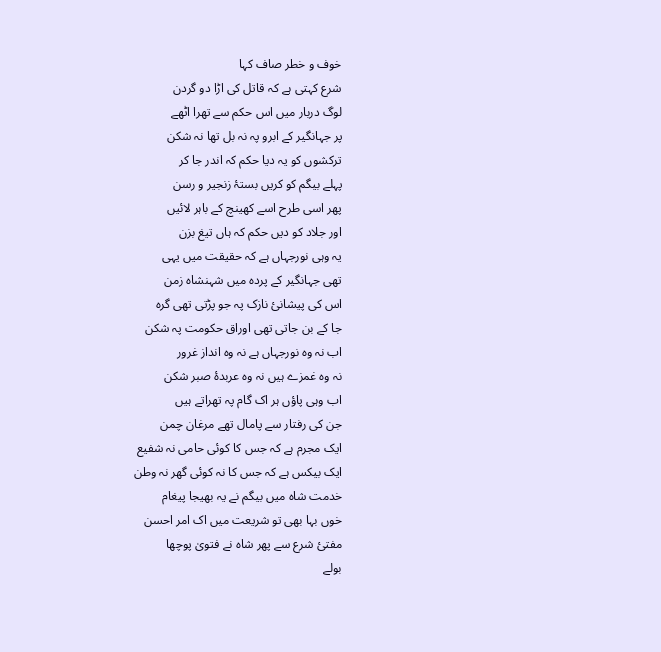خوف و خطر صاف کہا
شرع کہتی ہے کہ قاتل کی اڑا دو گردن
لوگ دربار میں اس حکم سے تھرا اٹھے
پر جہانگیر کے ابرو پہ نہ بل تھا نہ شکن
ترکشوں کو یہ دیا حکم کہ اندر جا کر
پہلے بیگم کو کریں بستۂ زنجیر و رسن
پھر اسی طرح اسے کھینچ کے باہر لائیں
اور جلاد کو دیں حکم کہ ہاں تیغ بزن
یہ وہی نورجہاں ہے کہ حقیقت میں یہی
تھی جہانگیر کے پردہ میں شہنشاہ زمن
اس کی پیشانئ نازک پہ جو پڑتی تھی گرہ
جا کے بن جاتی تھی اوراق حکومت پہ شکن
اب نہ وہ نورجہاں ہے نہ وہ انداز غرور
نہ وہ غمزے ہیں نہ وہ عربدۂ صبر شکن
اب وہی پاؤں ہر اک گام پہ تھراتے ہیں
جن کی رفتار سے پامال تھے مرغان چمن
ایک مجرم ہے کہ جس کا کوئی حامی نہ شفیع
ایک بیکس ہے کہ جس کا نہ کوئی گھر نہ وطن
خدمت شاہ میں بیگم نے یہ بھیجا پیغام
خوں بہا بھی تو شریعت میں اک امر احسن
مفتئ شرع سے پھر شاہ نے فتویٰ پوچھا
بولے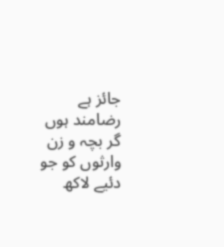جائز ہے رضامند ہوں گر بچہ و زن
وارثوں کو جو دئیے لاکھ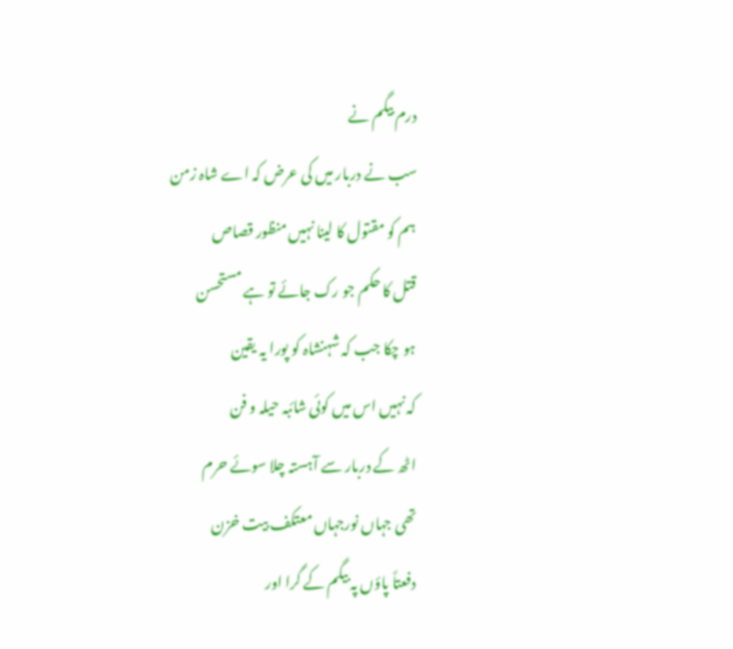درم بیگم نے
سب نے دربار میں کی عرض کہ اے شاہ زمن
ہم کو مقتول کا لینا نہیں منظور قصاص
قتل کا حکم جو رک جائے تو ہے مستحسن
ہو چکا جب کہ شہنشاہ کو پورا یہ یقین
کہ نہیں اس میں کوئی شائبہ حیلہ و فن
اٹھ کے دربار سے آہستہ چلا سوئے حرم
تھی جہاں نورجہاں معتکف بیت خزن
دفعتاً پاؤں پہ بیگم کے گرا اور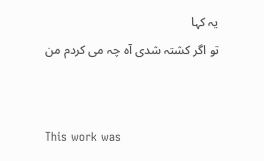یہ کہا
تو اگر کشتہ شدی آہ چہ می کردم من


This work was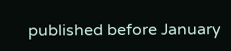published before January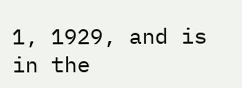1, 1929, and is in the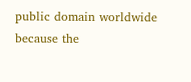public domain worldwide because the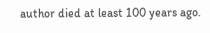author died at least 100 years ago.